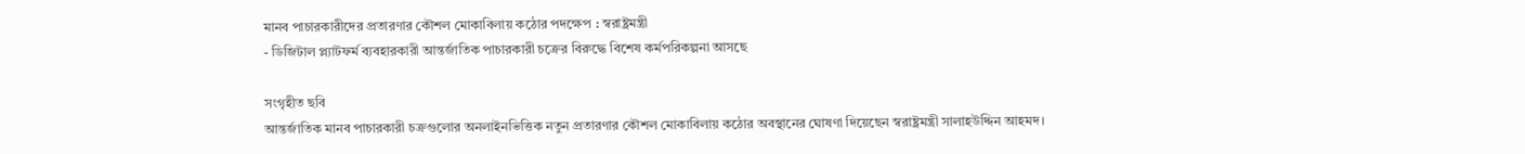মানব পাচারকারীদের প্রতারণার কৌশল মোকাবিলায় কঠোর পদক্ষেপ : স্বরাষ্ট্রমন্ত্রী
- ডিজিটাল প্ল্যাটফর্ম ব্যবহারকারী আন্তর্জাতিক পাচারকারী চক্রের বিরুদ্ধে বিশেষ কর্মপরিকল্পনা আসছে

সংগৃহীত ছবি
আন্তর্জাতিক মানব পাচারকারী চক্রগুলোর অনলাইনভিত্তিক নতুন প্রতারণার কৌশল মোকাবিলায় কঠোর অবস্থানের ঘোষণা দিয়েছেন স্বরাষ্ট্রমন্ত্রী সালাহউদ্দিন আহমদ।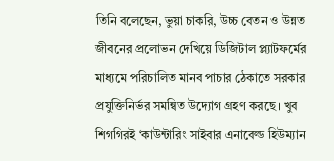তিনি বলেছেন, ভুয়া চাকরি, উচ্চ বেতন ও উন্নত জীবনের প্রলোভন দেখিয়ে ডিজিটাল প্ল্যাটফর্মের মাধ্যমে পরিচালিত মানব পাচার ঠেকাতে সরকার প্রযুক্তিনির্ভর সমন্বিত উদ্যোগ গ্রহণ করছে। খুব শিগগিরই ‘কাউন্টারিং সাইবার এনাবেল্ড হিউম্যান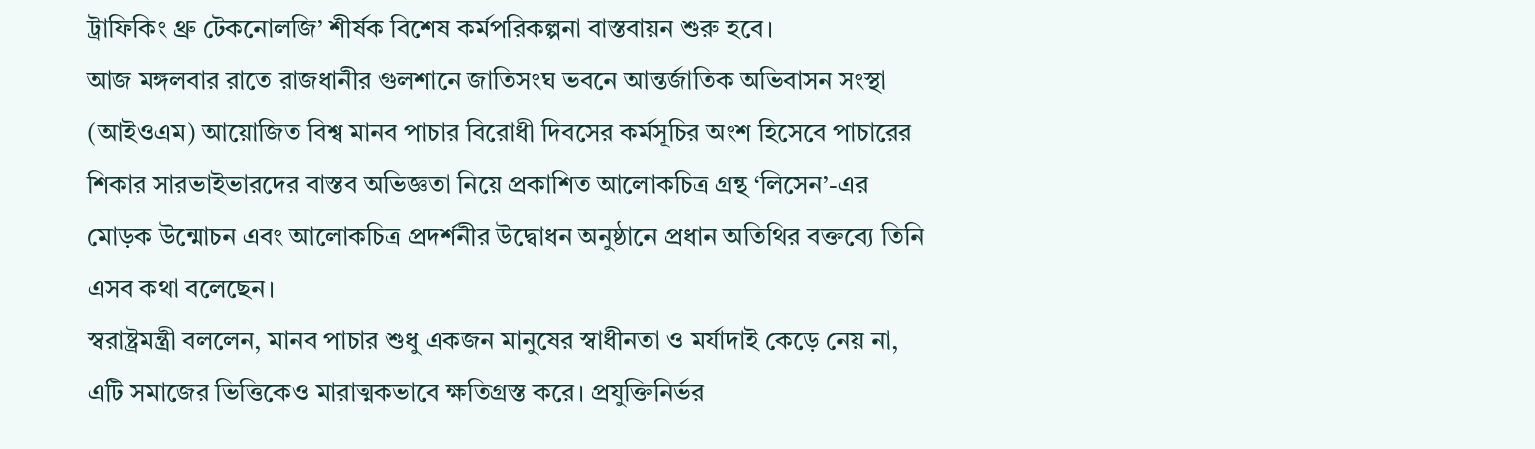ট্রাফিকিং থ্রু টেকনোলজি’ শীর্ষক বিশেষ কর্মপরিকল্পনা বাস্তবায়ন শুরু হবে।
আজ মঙ্গলবার রাতে রাজধানীর গুলশানে জাতিসংঘ ভবনে আন্তর্জাতিক অভিবাসন সংস্থা (আইওএম) আয়োজিত বিশ্ব মানব পাচার বিরোধী দিবসের কর্মসূচির অংশ হিসেবে পাচারের শিকার সারভাইভারদের বাস্তব অভিজ্ঞতা নিয়ে প্রকাশিত আলোকচিত্র গ্রন্থ ‘লিসেন’-এর মোড়ক উন্মোচন এবং আলোকচিত্র প্রদর্শনীর উদ্বোধন অনুষ্ঠানে প্রধান অতিথির বক্তব্যে তিনি এসব কথা বলেছেন।
স্বরাষ্ট্রমন্ত্রী বললেন, মানব পাচার শুধু একজন মানুষের স্বাধীনতা ও মর্যাদাই কেড়ে নেয় না, এটি সমাজের ভিত্তিকেও মারাত্মকভাবে ক্ষতিগ্রস্ত করে। প্রযুক্তিনির্ভর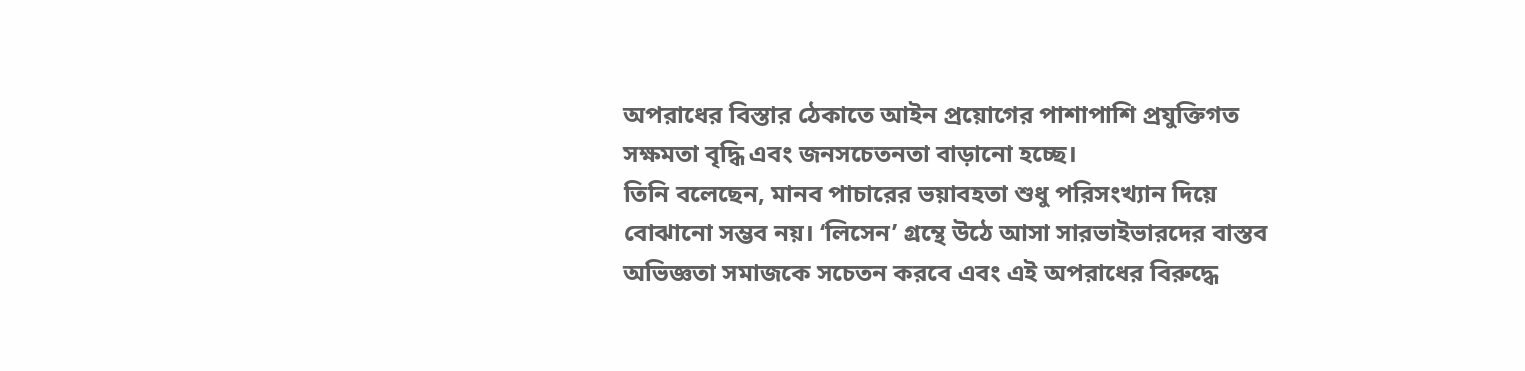অপরাধের বিস্তার ঠেকাতে আইন প্রয়োগের পাশাপাশি প্রযুক্তিগত সক্ষমতা বৃদ্ধি এবং জনসচেতনতা বাড়ানো হচ্ছে।
তিনি বলেছেন, মানব পাচারের ভয়াবহতা শুধু পরিসংখ্যান দিয়ে বোঝানো সম্ভব নয়। ‘লিসেন’ গ্রন্থে উঠে আসা সারভাইভারদের বাস্তব অভিজ্ঞতা সমাজকে সচেতন করবে এবং এই অপরাধের বিরুদ্ধে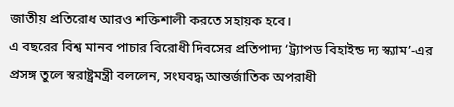জাতীয় প্রতিরোধ আরও শক্তিশালী করতে সহায়ক হবে।
এ বছরের বিশ্ব মানব পাচার বিরোধী দিবসের প্রতিপাদ্য ‘ট্র্যাপড বিহাইন্ড দ্য স্ক্যাম’-এর প্রসঙ্গ তুলে স্বরাষ্ট্রমন্ত্রী বললেন, সংঘবদ্ধ আন্তর্জাতিক অপরাধী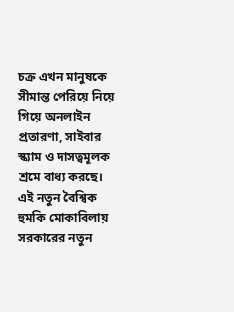চক্র এখন মানুষকে সীমান্ত পেরিয়ে নিয়ে গিয়ে অনলাইন প্রতারণা, সাইবার স্ক্যাম ও দাসত্বমূলক শ্রমে বাধ্য করছে। এই নতুন বৈশ্বিক হুমকি মোকাবিলায় সরকারের নতুন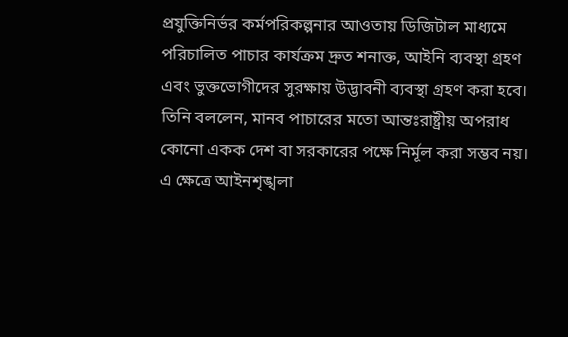প্রযুক্তিনির্ভর কর্মপরিকল্পনার আওতায় ডিজিটাল মাধ্যমে পরিচালিত পাচার কার্যক্রম দ্রুত শনাক্ত, আইনি ব্যবস্থা গ্রহণ এবং ভুক্তভোগীদের সুরক্ষায় উদ্ভাবনী ব্যবস্থা গ্রহণ করা হবে।
তিনি বললেন, মানব পাচারের মতো আন্তঃরাষ্ট্রীয় অপরাধ কোনো একক দেশ বা সরকারের পক্ষে নির্মূল করা সম্ভব নয়। এ ক্ষেত্রে আইনশৃঙ্খলা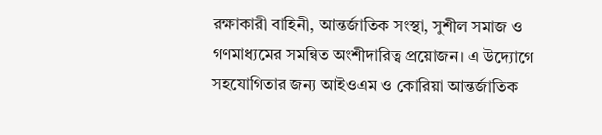রক্ষাকারী বাহিনী, আন্তর্জাতিক সংস্থা, সুশীল সমাজ ও গণমাধ্যমের সমন্বিত অংশীদারিত্ব প্রয়োজন। এ উদ্যোগে সহযোগিতার জন্য আইওএম ও কোরিয়া আন্তর্জাতিক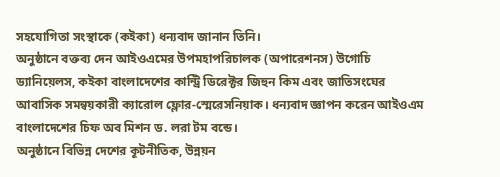সহযোগিতা সংস্থাকে (কইকা) ধন্যবাদ জানান তিনি।
অনুষ্ঠানে বক্তব্য দেন আইওএমের উপমহাপরিচালক (অপারেশনস) উগোচি ড্যানিয়েলস, কইকা বাংলাদেশের কান্ট্রি ডিরেক্টর জিহুন কিম এবং জাতিসংঘের আবাসিক সমন্বয়কারী ক্যারোল ফ্লোর-স্মেরেসনিয়াক। ধন্যবাদ জ্ঞাপন করেন আইওএম বাংলাদেশের চিফ অব মিশন ড. লরা টম বন্ডে।
অনুষ্ঠানে বিভিন্ন দেশের কূটনীতিক, উন্নয়ন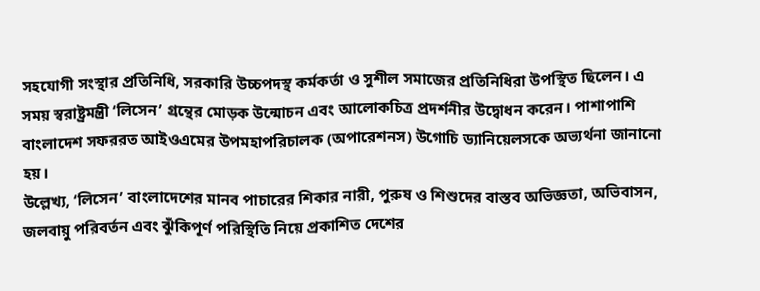সহযোগী সংস্থার প্রতিনিধি, সরকারি উচ্চপদস্থ কর্মকর্তা ও সুশীল সমাজের প্রতিনিধিরা উপস্থিত ছিলেন। এ সময় স্বরাষ্ট্রমন্ত্রী ‘লিসেন’ গ্রন্থের মোড়ক উন্মোচন এবং আলোকচিত্র প্রদর্শনীর উদ্বোধন করেন। পাশাপাশি বাংলাদেশ সফররত আইওএমের উপমহাপরিচালক (অপারেশনস) উগোচি ড্যানিয়েলসকে অভ্যর্থনা জানানো হয়।
উল্লেখ্য, ‘লিসেন’ বাংলাদেশের মানব পাচারের শিকার নারী, পুরুষ ও শিশুদের বাস্তব অভিজ্ঞতা, অভিবাসন, জলবায়ু পরিবর্তন এবং ঝুঁকিপূর্ণ পরিস্থিতি নিয়ে প্রকাশিত দেশের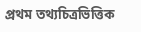প্রথম তথ্যচিত্রভিত্তিক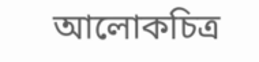আলোকচিত্র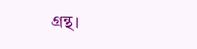গ্রন্থ।